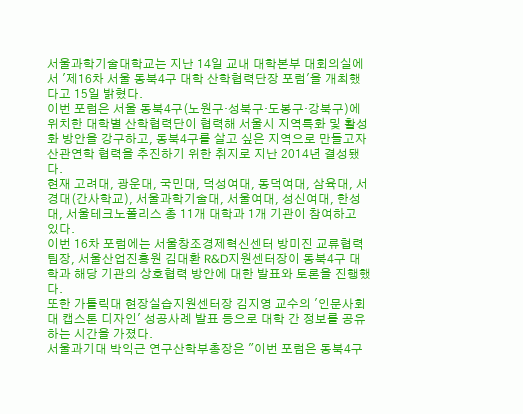서울과학기술대학교는 지난 14일 교내 대학본부 대회의실에서 '제16차 서울 동북4구 대학 산학협력단장 포럼'을 개최했다고 15일 밝혔다.
이번 포럼은 서울 동북4구(노원구·성북구·도봉구·강북구)에 위치한 대학별 산학협력단이 협력해 서울시 지역특화 및 활성화 방안을 강구하고, 동북4구를 살고 싶은 지역으로 만들고자 산관연학 협력을 추진하기 위한 취지로 지난 2014년 결성됐다.
현재 고려대, 광운대, 국민대, 덕성여대, 동덕여대, 삼육대, 서경대(간사학교), 서울과학기술대, 서울여대, 성신여대, 한성대, 서울테크노폴리스 총 11개 대학과 1개 기관이 참여하고 있다.
이번 16차 포럼에는 서울창조경제혁신센터 방미진 교류협력팀장, 서울산업진흥원 김대환 R&D지원센터장이 동북4구 대학과 해당 기관의 상호협력 방안에 대한 발표와 토론을 진행했다.
또한 가톨릭대 현장실습지원센터장 김지영 교수의 '인문사회대 캡스톤 디자인' 성공사례 발표 등으로 대학 간 정보를 공유하는 시간을 가졌다.
서울과기대 박익근 연구산학부총장은 "이번 포럼은 동북4구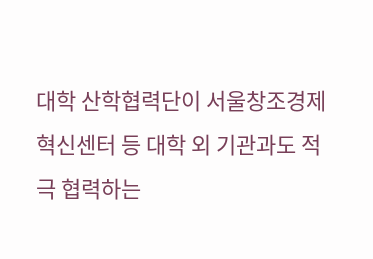대학 산학협력단이 서울창조경제혁신센터 등 대학 외 기관과도 적극 협력하는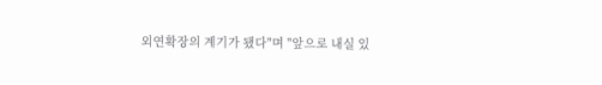외연확장의 계기가 됐다"며 "앞으로 내실 있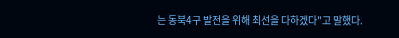는 동북4구 발전을 위해 최선을 다하겠다"고 말했다.